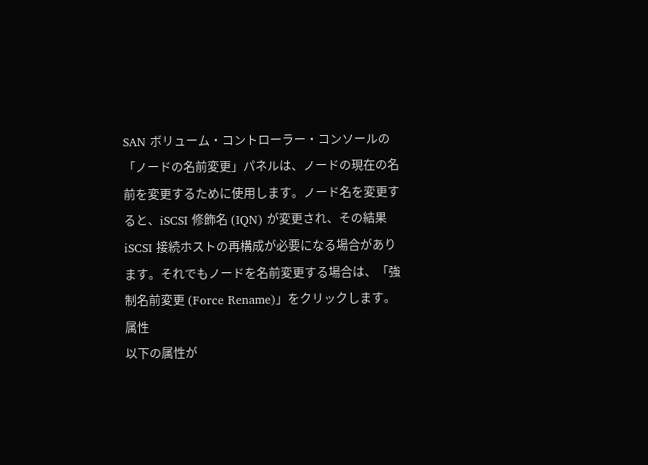SAN ボリューム・コントローラー・コンソールの「ノードの名前変更」パネルは、ノードの現在の名前を変更するために使用します。ノード名を変更すると、iSCSI 修飾名 (IQN) が変更され、その結果 iSCSI 接続ホストの再構成が必要になる場合があります。それでもノードを名前変更する場合は、「強制名前変更 (Force Rename)」をクリックします。
属性
以下の属性が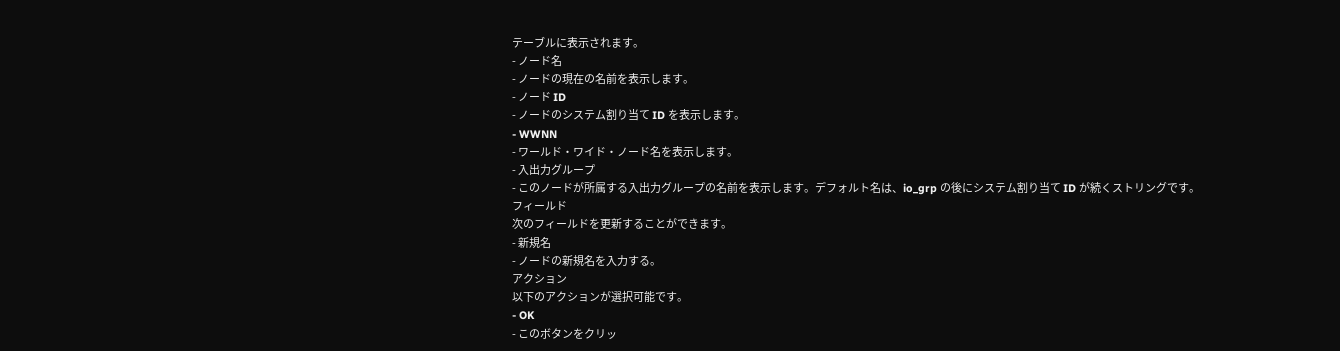テーブルに表示されます。
- ノード名
- ノードの現在の名前を表示します。
- ノード ID
- ノードのシステム割り当て ID を表示します。
- WWNN
- ワールド・ワイド・ノード名を表示します。
- 入出力グループ
- このノードが所属する入出力グループの名前を表示します。デフォルト名は、io_grp の後にシステム割り当て ID が続くストリングです。
フィールド
次のフィールドを更新することができます。
- 新規名
- ノードの新規名を入力する。
アクション
以下のアクションが選択可能です。
- OK
- このボタンをクリッ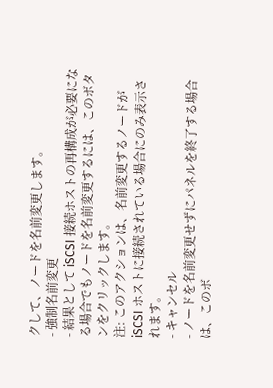クして、ノードを名前変更します。
- 強制名前変更
- 結果として iSCSI 接続ホストの再構成が必要になる場合でもノードを名前変更するには、このボタンをクリックします。
注: このアクションは、名前変更するノードが iSCSI ホストに接続されている場合にのみ表示されます。
- キャンセル
- ノードを名前変更せずにパネルを終了する場合は、このボ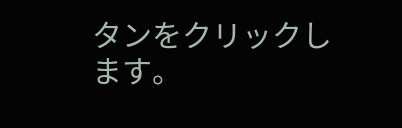タンをクリックします。